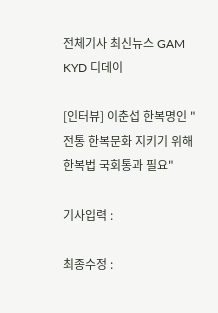전체기사 최신뉴스 GAM
KYD 디데이

[인터뷰] 이춘섭 한복명인 "전통 한복문화 지키기 위해 한복법 국회통과 필요"

기사입력 :

최종수정 :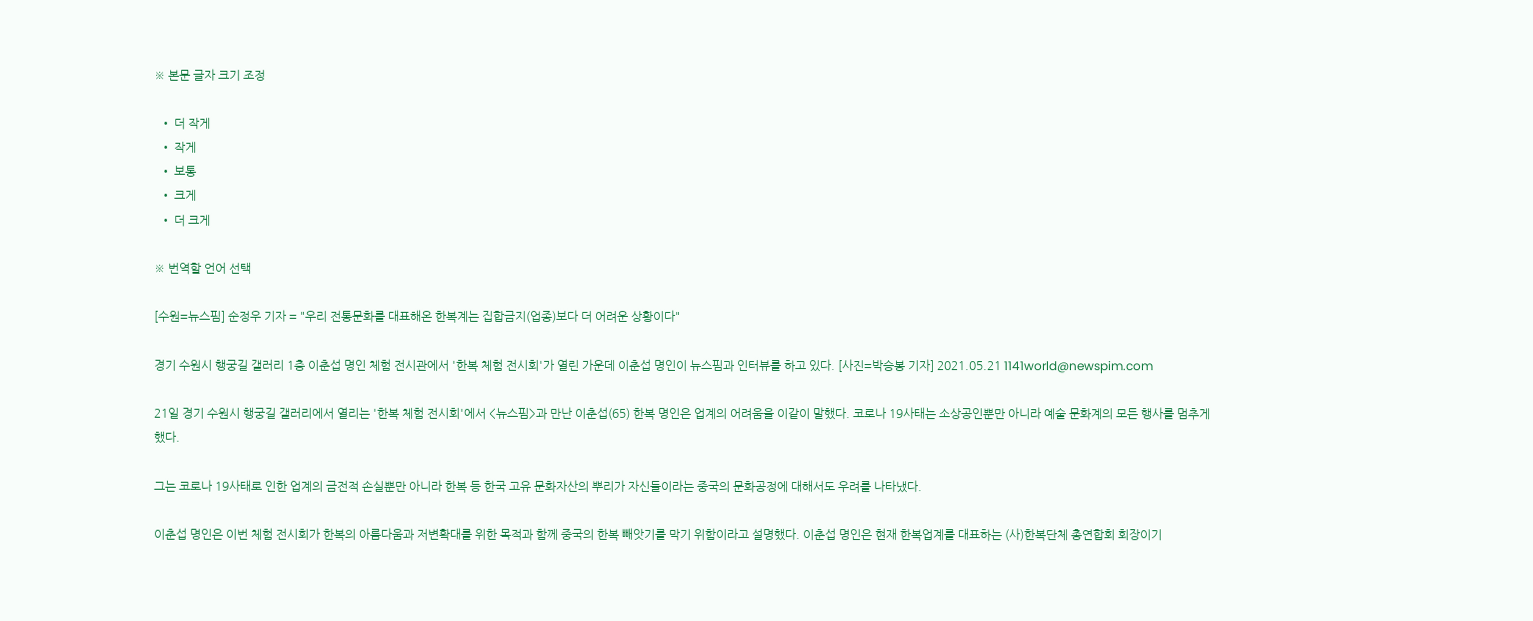※ 본문 글자 크기 조정

  • 더 작게
  • 작게
  • 보통
  • 크게
  • 더 크게

※ 번역할 언어 선택

[수원=뉴스핌] 순정우 기자 = "우리 전통문화를 대표해온 한복계는 집합금지(업종)보다 더 어려운 상황이다"

경기 수원시 행궁길 갤러리 1층 이춘섭 명인 체험 전시관에서 '한복 체험 전시회'가 열린 가운데 이춘섭 명인이 뉴스핌과 인터뷰를 하고 있다. [사진=박승봉 기자] 2021.05.21 1141world@newspim.com

21일 경기 수원시 행궁길 갤러리에서 열리는 '한복 체험 전시회'에서 <뉴스핌>과 만난 이춘섭(65) 한복 명인은 업계의 어려움을 이같이 말했다. 코로나 19사태는 소상공인뿐만 아니라 예술 문화계의 모든 행사를 멈추게 했다.

그는 코로나 19사태로 인한 업계의 금전적 손실뿐만 아니라 한복 등 한국 고유 문화자산의 뿌리가 자신들이라는 중국의 문화공정에 대해서도 우려를 나타냈다.

이춘섭 명인은 이번 체험 전시회가 한복의 아름다움과 저변확대를 위한 목적과 함께 중국의 한복 빼앗기를 막기 위함이라고 설명했다. 이춘섭 명인은 현재 한복업계를 대표하는 (사)한복단체 총연합회 회장이기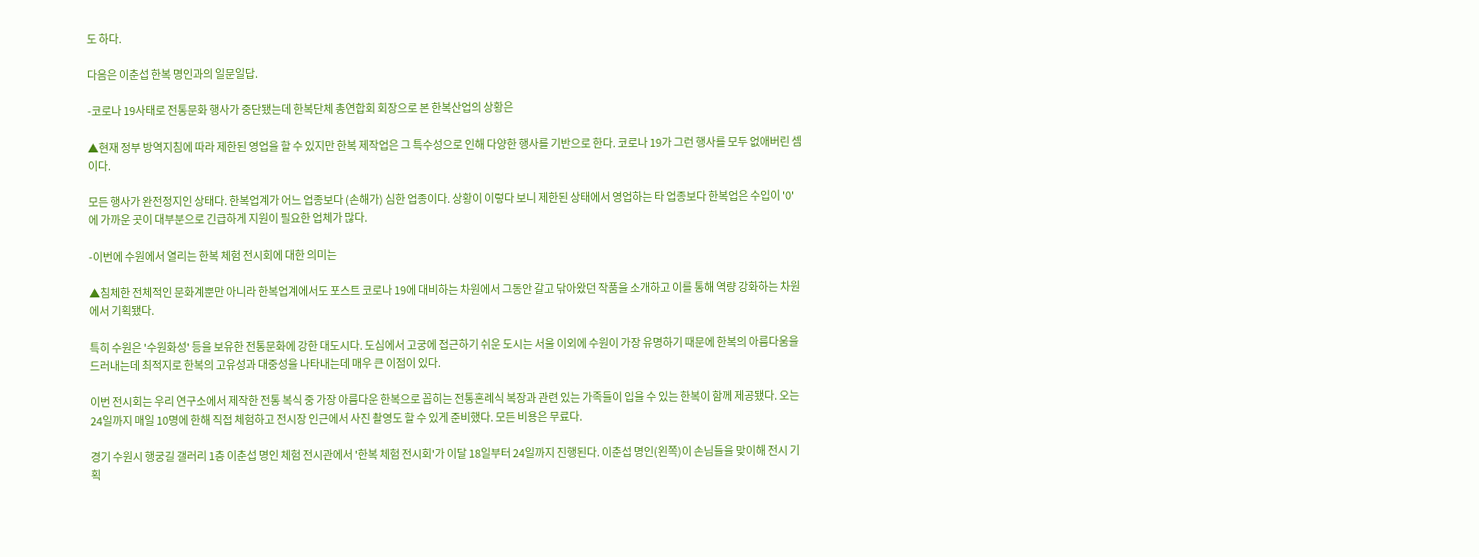도 하다.

다음은 이춘섭 한복 명인과의 일문일답.

-코로나 19사태로 전통문화 행사가 중단됐는데 한복단체 총연합회 회장으로 본 한복산업의 상황은

▲현재 정부 방역지침에 따라 제한된 영업을 할 수 있지만 한복 제작업은 그 특수성으로 인해 다양한 행사를 기반으로 한다. 코로나 19가 그런 행사를 모두 없애버린 셈이다.

모든 행사가 완전정지인 상태다. 한복업계가 어느 업종보다 (손해가) 심한 업종이다. 상황이 이렇다 보니 제한된 상태에서 영업하는 타 업종보다 한복업은 수입이 '0'에 가까운 곳이 대부분으로 긴급하게 지원이 필요한 업체가 많다.

-이번에 수원에서 열리는 한복 체험 전시회에 대한 의미는

▲침체한 전체적인 문화계뿐만 아니라 한복업계에서도 포스트 코로나 19에 대비하는 차원에서 그동안 갈고 닦아왔던 작품을 소개하고 이를 통해 역량 강화하는 차원에서 기획됐다.

특히 수원은 '수원화성' 등을 보유한 전통문화에 강한 대도시다. 도심에서 고궁에 접근하기 쉬운 도시는 서울 이외에 수원이 가장 유명하기 때문에 한복의 아름다움을 드러내는데 최적지로 한복의 고유성과 대중성을 나타내는데 매우 큰 이점이 있다.

이번 전시회는 우리 연구소에서 제작한 전통 복식 중 가장 아름다운 한복으로 꼽히는 전통혼례식 복장과 관련 있는 가족들이 입을 수 있는 한복이 함께 제공됐다. 오는 24일까지 매일 10명에 한해 직접 체험하고 전시장 인근에서 사진 촬영도 할 수 있게 준비했다. 모든 비용은 무료다.

경기 수원시 행궁길 갤러리 1층 이춘섭 명인 체험 전시관에서 '한복 체험 전시회'가 이달 18일부터 24일까지 진행된다. 이춘섭 명인(왼쪽)이 손님들을 맞이해 전시 기획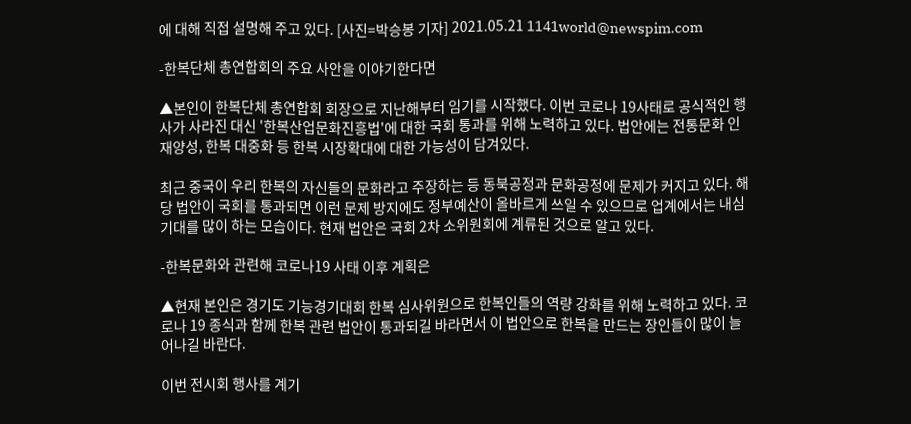에 대해 직접 설명해 주고 있다. [사진=박승봉 기자] 2021.05.21 1141world@newspim.com

-한복단체 총연합회의 주요 사안을 이야기한다면

▲본인이 한복단체 총연합회 회장으로 지난해부터 임기를 시작했다. 이번 코로나 19사태로 공식적인 행사가 사라진 대신 '한복산업문화진흥법'에 대한 국회 통과를 위해 노력하고 있다. 법안에는 전통문화 인재양성, 한복 대중화 등 한복 시장확대에 대한 가능성이 담겨있다.

최근 중국이 우리 한복의 자신들의 문화라고 주장하는 등 동북공정과 문화공정에 문제가 커지고 있다. 해당 법안이 국회를 통과되면 이런 문제 방지에도 정부예산이 올바르게 쓰일 수 있으므로 업계에서는 내심 기대를 많이 하는 모습이다. 현재 법안은 국회 2차 소위원회에 계류된 것으로 알고 있다.

-한복문화와 관련해 코로나19 사태 이후 계획은

▲현재 본인은 경기도 기능경기대회 한복 심사위원으로 한복인들의 역량 강화를 위해 노력하고 있다. 코로나 19 종식과 함께 한복 관련 법안이 통과되길 바라면서 이 법안으로 한복을 만드는 장인들이 많이 늘어나길 바란다.

이번 전시회 행사를 계기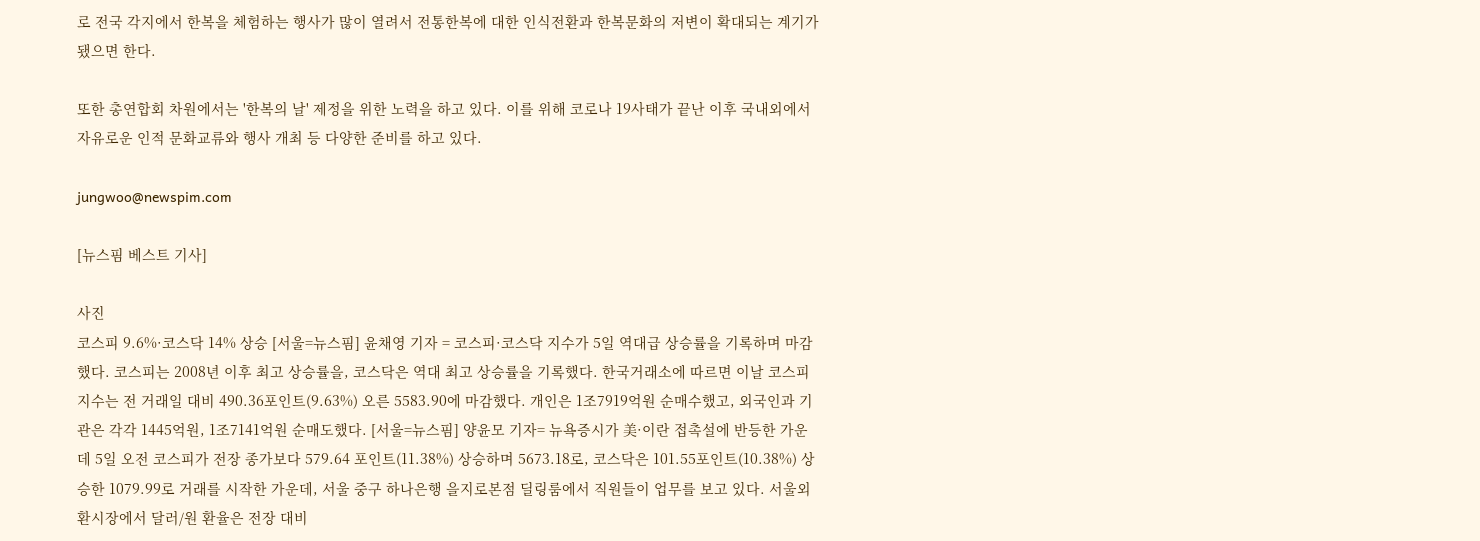로 전국 각지에서 한복을 체험하는 행사가 많이 열려서 전통한복에 대한 인식전환과 한복문화의 저변이 확대되는 계기가 됐으면 한다.

또한 총연합회 차원에서는 '한복의 날' 제정을 위한 노력을 하고 있다. 이를 위해 코로나 19사태가 끝난 이후 국내외에서 자유로운 인적 문화교류와 행사 개최 등 다양한 준비를 하고 있다.

jungwoo@newspim.com

[뉴스핌 베스트 기사]

사진
코스피 9.6%·코스닥 14% 상승 [서울=뉴스핌] 윤채영 기자 = 코스피·코스닥 지수가 5일 역대급 상승률을 기록하며 마감했다. 코스피는 2008년 이후 최고 상승률을, 코스닥은 역대 최고 상승률을 기록했다. 한국거래소에 따르면 이날 코스피 지수는 전 거래일 대비 490.36포인트(9.63%) 오른 5583.90에 마감했다. 개인은 1조7919억원 순매수했고, 외국인과 기관은 각각 1445억원, 1조7141억원 순매도했다. [서울=뉴스핌] 양윤모 기자= 뉴욕증시가 美·이란 접촉설에 반등한 가운데 5일 오전 코스피가 전장 종가보다 579.64 포인트(11.38%) 상승하며 5673.18로, 코스닥은 101.55포인트(10.38%) 상승한 1079.99로 거래를 시작한 가운데, 서울 중구 하나은행 을지로본점 딜링룸에서 직원들이 업무를 보고 있다. 서울외환시장에서 달러/원 환율은 전장 대비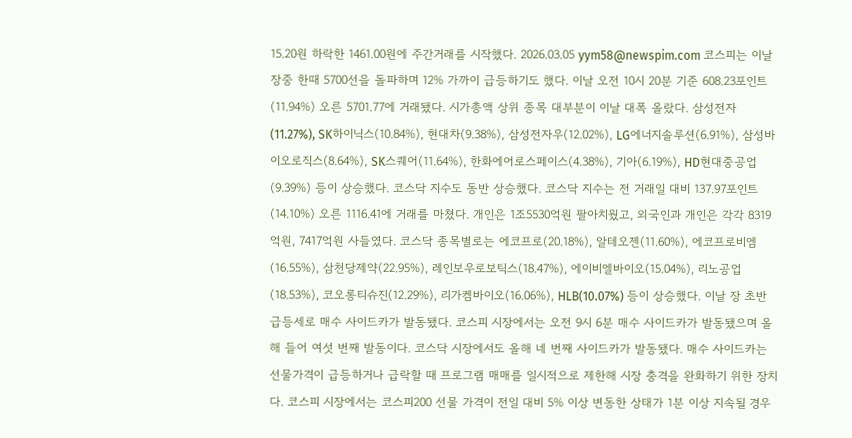15.20원 하락한 1461.00원에 주간거래를 시작했다. 2026.03.05 yym58@newspim.com 코스피는 이날 장중 한때 5700선을 돌파하며 12% 가까이 급등하기도 했다. 이날 오전 10시 20분 기준 608.23포인트(11.94%) 오른 5701.77에 거래됐다. 시가총액 상위 종목 대부분이 이날 대폭 올랐다. 삼성전자(11.27%), SK하이닉스(10.84%), 현대차(9.38%), 삼성전자우(12.02%), LG에너지솔루션(6.91%), 삼성바이오로직스(8.64%), SK스퀘어(11.64%), 한화에어로스페이스(4.38%), 기아(6.19%), HD현대중공업(9.39%) 등이 상승했다. 코스닥 지수도 동반 상승했다. 코스닥 지수는 전 거래일 대비 137.97포인트(14.10%) 오른 1116.41에 거래를 마쳤다. 개인은 1조5530억원 팔아치웠고, 외국인과 개인은 각각 8319억원, 7417억원 사들였다. 코스닥 종목별로는 에코프로(20.18%), 알테오젠(11.60%), 에코프로비엠(16.55%), 삼천당제약(22.95%), 레인보우로보틱스(18.47%), 에이비엘바이오(15.04%), 리노공업(18.53%), 코오롱티슈진(12.29%), 리가켐바이오(16.06%), HLB(10.07%) 등이 상승했다. 이날 장 초반 급등세로 매수 사이드카가 발동됐다. 코스피 시장에서는 오전 9시 6분 매수 사이드카가 발동됐으며 올해 들어 여섯 번째 발동이다. 코스닥 시장에서도 올해 네 번째 사이드카가 발동됐다. 매수 사이드카는 선물가격이 급등하거나 급락할 때 프로그램 매매를 일시적으로 제한해 시장 충격을 완화하기 위한 장치다. 코스피 시장에서는 코스피200 선물 가격이 전일 대비 5% 이상 변동한 상태가 1분 이상 지속될 경우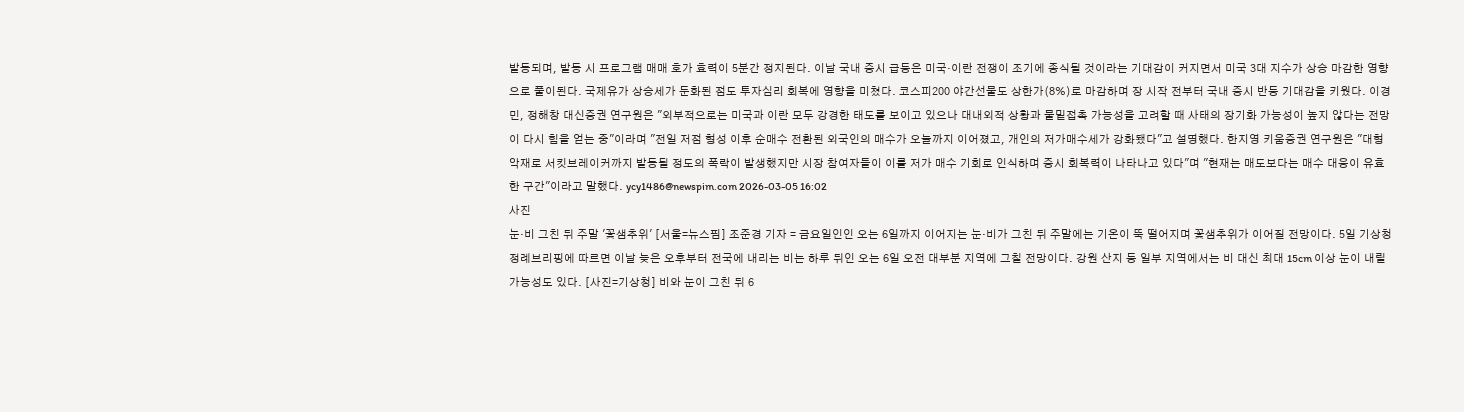발동되며, 발동 시 프로그램 매매 호가 효력이 5분간 정지된다. 이날 국내 증시 급등은 미국·이란 전쟁이 조기에 종식될 것이라는 기대감이 커지면서 미국 3대 지수가 상승 마감한 영향으로 풀이된다. 국제유가 상승세가 둔화된 점도 투자심리 회복에 영향을 미쳤다. 코스피200 야간선물도 상한가(8%)로 마감하며 장 시작 전부터 국내 증시 반등 기대감을 키웠다. 이경민, 정해창 대신증권 연구원은 "외부적으로는 미국과 이란 모두 강경한 태도를 보이고 있으나 대내외적 상황과 물밑접촉 가능성을 고려할 때 사태의 장기화 가능성이 높지 않다는 전망이 다시 힘을 얻는 중"이라며 "전일 저점 형성 이후 순매수 전환된 외국인의 매수가 오늘까지 이어졌고, 개인의 저가매수세가 강화됐다"고 설명했다. 한지영 키움증권 연구원은 "대형 악재로 서킷브레이커까지 발동될 정도의 폭락이 발생했지만 시장 참여자들이 이를 저가 매수 기회로 인식하며 증시 회복력이 나타나고 있다"며 "현재는 매도보다는 매수 대응이 유효한 구간"이라고 말했다. ycy1486@newspim.com 2026-03-05 16:02
사진
눈·비 그친 뒤 주말 '꽃샘추위' [서울=뉴스핌] 조준경 기자 = 금요일인인 오는 6일까지 이어지는 눈·비가 그친 뒤 주말에는 기온이 뚝 떨어지며 꽃샘추위가 이어질 전망이다. 5일 기상청 정례브리핑에 따르면 이날 늦은 오후부터 전국에 내리는 비는 하루 뒤인 오는 6일 오전 대부분 지역에 그칠 전망이다. 강원 산지 등 일부 지역에서는 비 대신 최대 15cm 이상 눈이 내릴 가능성도 있다. [사진=기상청] 비와 눈이 그친 뒤 6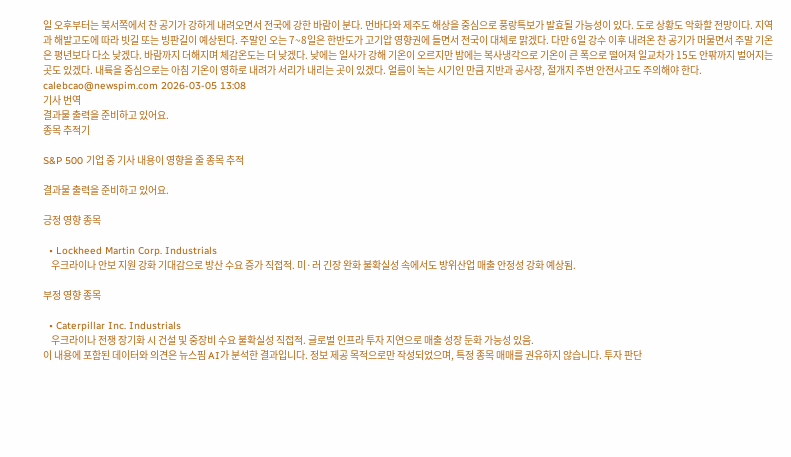일 오후부터는 북서쪽에서 찬 공기가 강하게 내려오면서 전국에 강한 바람이 분다. 먼바다와 제주도 해상을 중심으로 풍랑특보가 발효될 가능성이 있다. 도로 상황도 악화할 전망이다. 지역과 해발고도에 따라 빗길 또는 빙판길이 예상된다. 주말인 오는 7~8일은 한반도가 고기압 영향권에 들면서 전국이 대체로 맑겠다. 다만 6일 강수 이후 내려온 찬 공기가 머물면서 주말 기온은 평년보다 다소 낮겠다. 바람까지 더해지며 체감온도는 더 낮겠다. 낮에는 일사가 강해 기온이 오르지만 밤에는 복사냉각으로 기온이 큰 폭으로 떨어져 일교차가 15도 안팎까지 벌어지는 곳도 있겠다. 내륙을 중심으로는 아침 기온이 영하로 내려가 서리가 내리는 곳이 있겠다. 얼름이 녹는 시기인 만큼 지반과 공사장, 절개지 주변 안전사고도 주의해야 한다. calebcao@newspim.com 2026-03-05 13:08
기사 번역
결과물 출력을 준비하고 있어요.
종목 추적기

S&P 500 기업 중 기사 내용이 영향을 줄 종목 추적

결과물 출력을 준비하고 있어요.

긍정 영향 종목

  • Lockheed Martin Corp. Industrials
    우크라이나 안보 지원 강화 기대감으로 방산 수요 증가 직접적. 미·러 긴장 완화 불확실성 속에서도 방위산업 매출 안정성 강화 예상됨.

부정 영향 종목

  • Caterpillar Inc. Industrials
    우크라이나 전쟁 장기화 시 건설 및 중장비 수요 불확실성 직접적. 글로벌 인프라 투자 지연으로 매출 성장 둔화 가능성 있음.
이 내용에 포함된 데이터와 의견은 뉴스핌 AI가 분석한 결과입니다. 정보 제공 목적으로만 작성되었으며, 특정 종목 매매를 권유하지 않습니다. 투자 판단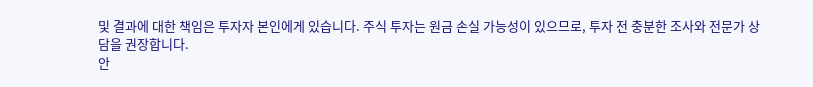및 결과에 대한 책임은 투자자 본인에게 있습니다. 주식 투자는 원금 손실 가능성이 있으므로, 투자 전 충분한 조사와 전문가 상담을 권장합니다.
안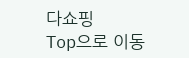다쇼핑
Top으로 이동